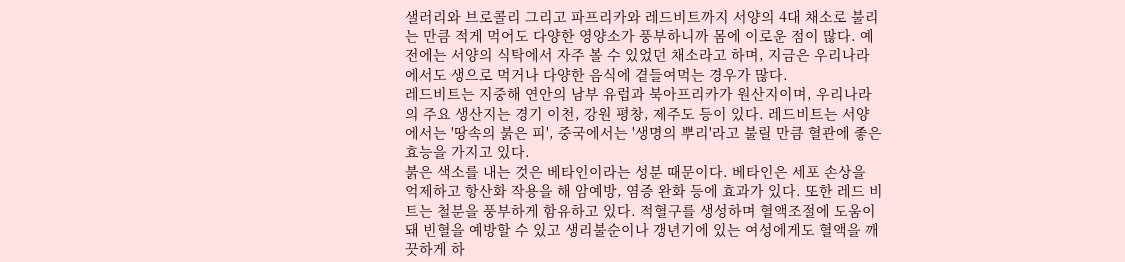샐러리와 브로콜리 그리고 파프리카와 레드비트까지 서양의 4대 채소로 불리는 만큼 적게 먹어도 다양한 영양소가 풍부하니까 몸에 이로운 점이 많다. 예전에는 서양의 식탁에서 자주 볼 수 있었던 채소라고 하며, 지금은 우리나라에서도 생으로 먹거나 다양한 음식에 곁들여먹는 경우가 많다.
레드비트는 지중해 연안의 남부 유럽과 북아프리카가 원산지이며, 우리나라의 주요 생산지는 경기 이천, 강원 평창, 제주도 등이 있다. 레드비트는 서양에서는 '땅속의 붉은 피', 중국에서는 '생명의 뿌리'라고 불릴 만큼 혈관에 좋은 효능을 가지고 있다.
붉은 색소를 내는 것은 베타인이라는 성분 때문이다. 베타인은 세포 손상을 억제하고 항산화 작용을 해 암예방, 염증 완화 등에 효과가 있다. 또한 레드 비트는 철분을 풍부하게 함유하고 있다. 적혈구를 생성하며 혈액조절에 도움이 돼 빈혈을 예방할 수 있고 생리불순이나 갱년기에 있는 여성에게도 혈액을 깨끗하게 하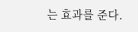는 효과를 준다.